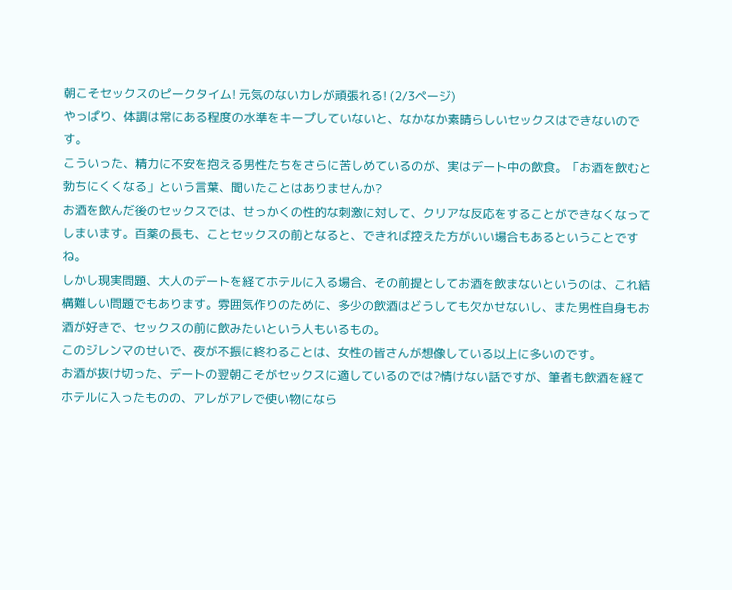朝こそセックスのピークタイム! 元気のないカレが頑張れる! (2/3ページ)
やっぱり、体調は常にある程度の水準をキープしていないと、なかなか素晴らしいセックスはできないのです。
こういった、精力に不安を抱える男性たちをさらに苦しめているのが、実はデート中の飲食。「お酒を飲むと勃ちにくくなる」という言葉、聞いたことはありませんか?
お酒を飲んだ後のセックスでは、せっかくの性的な刺激に対して、クリアな反応をすることができなくなってしまいます。百薬の長も、ことセックスの前となると、できれば控えた方がいい場合もあるということですね。
しかし現実問題、大人のデートを経てホテルに入る場合、その前提としてお酒を飲まないというのは、これ結構難しい問題でもあります。雰囲気作りのために、多少の飲酒はどうしても欠かせないし、また男性自身もお酒が好きで、セックスの前に飲みたいという人もいるもの。
このジレンマのせいで、夜が不振に終わることは、女性の皆さんが想像している以上に多いのです。
お酒が抜け切った、デートの翌朝こそがセックスに適しているのでは?情けない話ですが、筆者も飲酒を経てホテルに入ったものの、アレがアレで使い物になら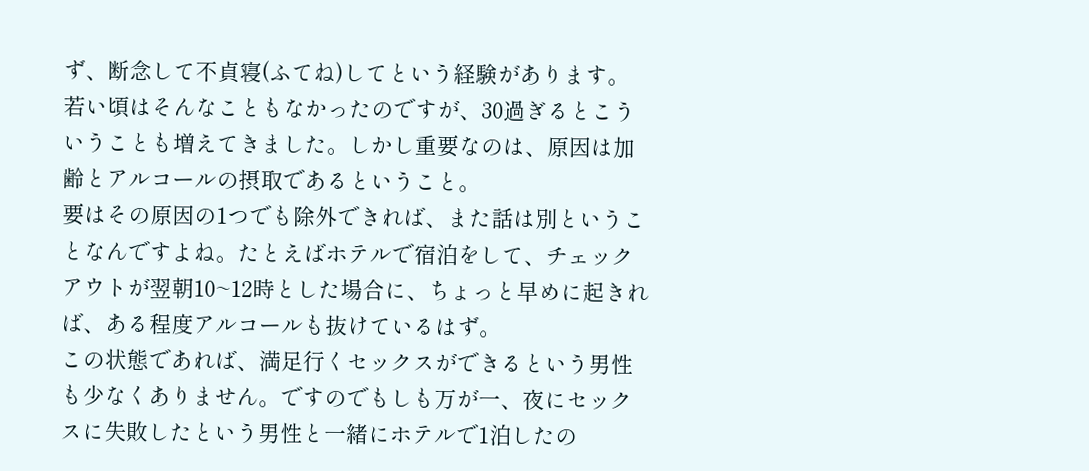ず、断念して不貞寝(ふてね)してという経験があります。
若い頃はそんなこともなかったのですが、30過ぎるとこういうことも増えてきました。しかし重要なのは、原因は加齢とアルコールの摂取であるということ。
要はその原因の1つでも除外できれば、また話は別ということなんですよね。たとえばホテルで宿泊をして、チェックアウトが翌朝10~12時とした場合に、ちょっと早めに起きれば、ある程度アルコールも抜けているはず。
この状態であれば、満足行くセックスができるという男性も少なくありません。ですのでもしも万が一、夜にセックスに失敗したという男性と一緒にホテルで1泊したの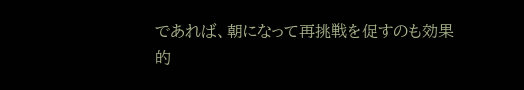であれば、朝になって再挑戦を促すのも効果的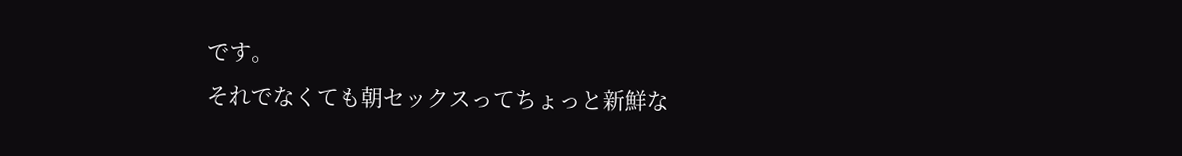です。
それでなくても朝セックスってちょっと新鮮な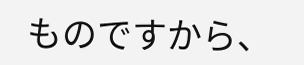ものですから、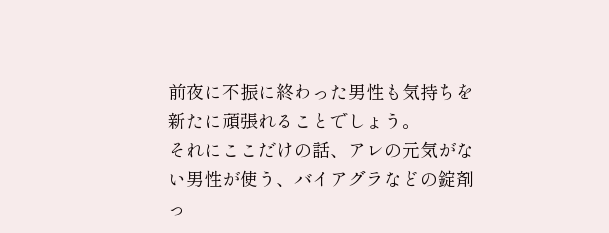前夜に不振に終わった男性も気持ちを新たに頑張れることでしょう。
それにここだけの話、アレの元気がない男性が使う、バイアグラなどの錠剤っ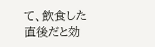て、飲食した直後だと効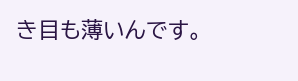き目も薄いんです。